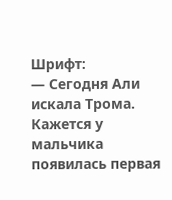Шрифт:
— Сегодня Али искала Трома. Кажется у мальчика появилась первая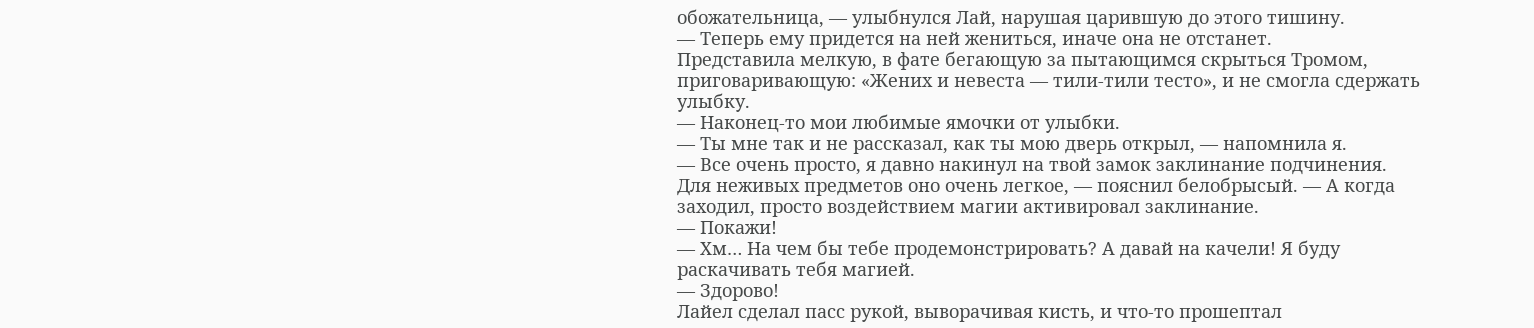обожательница, — улыбнулся Лай, нарушая царившую до этого тишину.
— Теперь ему придется на ней жениться, иначе она не отстанет.
Представила мелкую, в фате бегающую за пытающимся скрыться Тромом, приговаривающую: «Жених и невеста — тили-тили тесто», и не смогла сдержать улыбку.
— Наконец-то мои любимые ямочки от улыбки.
— Ты мне так и не рассказал, как ты мою дверь открыл, — напомнила я.
— Все очень просто, я давно накинул на твой замок заклинание подчинения. Для неживых предметов оно очень легкое, — пояснил белобрысый. — А когда заходил, просто воздействием магии активировал заклинание.
— Покажи!
— Хм… На чем бы тебе продемонстрировать? А давай на качели! Я буду раскачивать тебя магией.
— Здорово!
Лайел сделал пасс рукой, выворачивая кисть, и что-то прошептал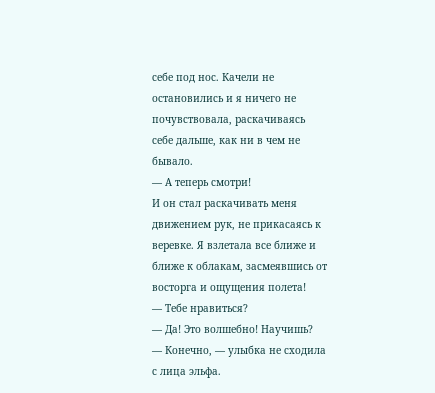себе под нос. Качели не остановились и я ничего не почувствовала, раскачиваясь себе дальше, как ни в чем не бывало.
— А теперь смотри!
И он стал раскачивать меня движением рук, не прикасаясь к веревке. Я взлетала все ближе и ближе к облакам, засмеявшись от восторга и ощущения полета!
— Тебе нравиться?
— Да! Это волшебно! Научишь?
— Конечно, — улыбка не сходила с лица эльфа.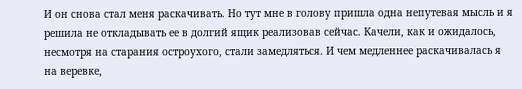И он снова стал меня раскачивать. Но тут мне в голову пришла одна непутевая мысль и я решила не откладывать ее в долгий ящик реализовав сейчас. Качели, как и ожидалось, несмотря на старания остроухого, стали замедляться. И чем медленнее раскачивалась я на веревке,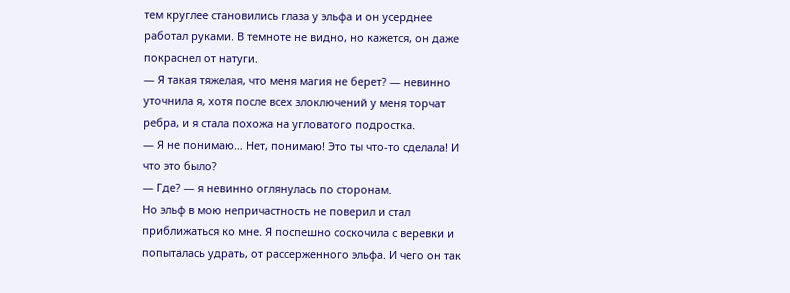тем круглее становились глаза у эльфа и он усерднее работал руками. В темноте не видно, но кажется, он даже покраснел от натуги.
— Я такая тяжелая, что меня магия не берет? — невинно уточнила я, хотя после всех злоключений у меня торчат ребра, и я стала похожа на угловатого подростка.
— Я не понимаю… Нет, понимаю! Это ты что-то сделала! И что это было?
— Где? — я невинно оглянулась по сторонам.
Но эльф в мою непричастность не поверил и стал приближаться ко мне. Я поспешно соскочила с веревки и попыталась удрать, от рассерженного эльфа. И чего он так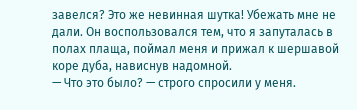завелся? Это же невинная шутка! Убежать мне не дали. Он воспользовался тем, что я запуталась в полах плаща, поймал меня и прижал к шершавой коре дуба, нависнув надомной.
— Что это было? — строго спросили у меня.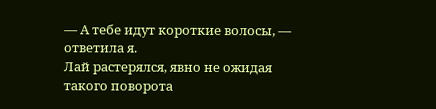— А тебе идут короткие волосы, — ответила я.
Лай растерялся, явно не ожидая такого поворота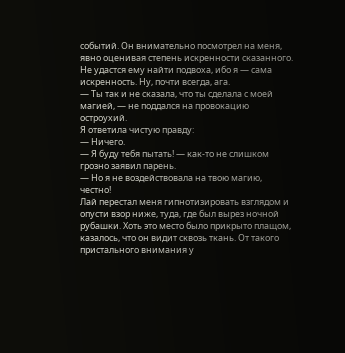событий. Он внимательно посмотрел на меня, явно оценивая степень искренности сказанного. Не удастся ему найти подвоха, ибо я — сама искренность. Ну, почти всегда, ага.
— Ты так и не сказала, что ты сделала с моей магией, — не поддался на провокацию остроухий.
Я ответила чистую правду:
— Ничего.
— Я буду тебя пытать! — как-то не слишком грозно заявил парень.
— Но я не воздействовала на твою магию, честно!
Лай перестал меня гипнотизировать взглядом и опусти взор ниже, туда, где был вырез ночной рубашки. Хоть это место было прикрыто плащом, казалось, что он видит сквозь ткань. От такого пристального внимания у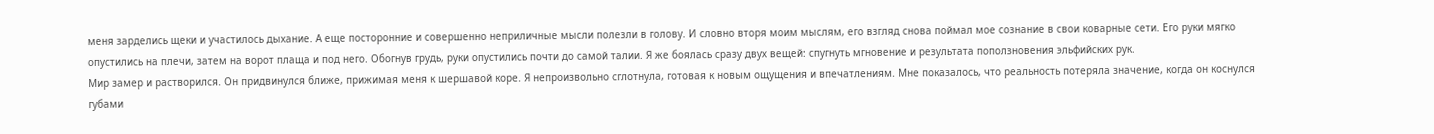меня зарделись щеки и участилось дыхание. А еще посторонние и совершенно неприличные мысли полезли в голову. И словно вторя моим мыслям, его взгляд снова поймал мое сознание в свои коварные сети. Его руки мягко опустились на плечи, затем на ворот плаща и под него. Обогнув грудь, руки опустились почти до самой талии. Я же боялась сразу двух вещей: спугнуть мгновение и результата поползновения эльфийских рук.
Мир замер и растворился. Он придвинулся ближе, прижимая меня к шершавой коре. Я непроизвольно сглотнула, готовая к новым ощущения и впечатлениям. Мне показалось, что реальность потеряла значение, когда он коснулся губами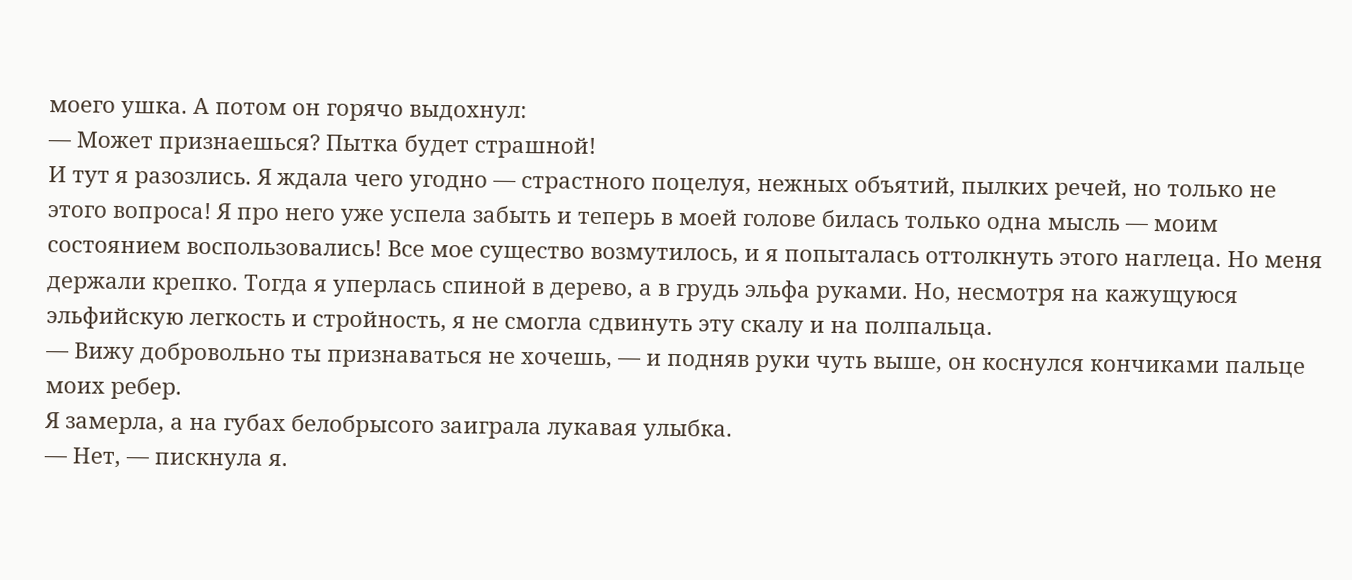моего ушка. А потом он горячо выдохнул:
— Может признаешься? Пытка будет страшной!
И тут я разозлись. Я ждала чего угодно — страстного поцелуя, нежных объятий, пылких речей, но только не этого вопроса! Я про него уже успела забыть и теперь в моей голове билась только одна мысль — моим состоянием воспользовались! Все мое существо возмутилось, и я попыталась оттолкнуть этого наглеца. Но меня держали крепко. Тогда я уперлась спиной в дерево, а в грудь эльфа руками. Но, несмотря на кажущуюся эльфийскую легкость и стройность, я не смогла сдвинуть эту скалу и на полпальца.
— Вижу добровольно ты признаваться не хочешь, — и подняв руки чуть выше, он коснулся кончиками пальце моих ребер.
Я замерла, а на губах белобрысого заиграла лукавая улыбка.
— Нет, — пискнула я.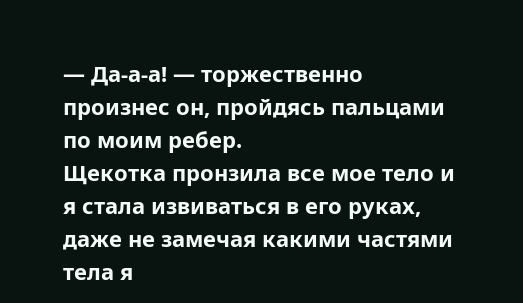— Да-а-а! — торжественно произнес он, пройдясь пальцами по моим ребер.
Щекотка пронзила все мое тело и я стала извиваться в его руках, даже не замечая какими частями тела я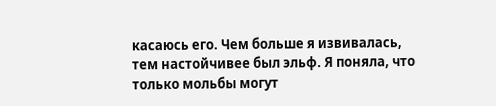касаюсь его. Чем больше я извивалась, тем настойчивее был эльф. Я поняла, что только мольбы могут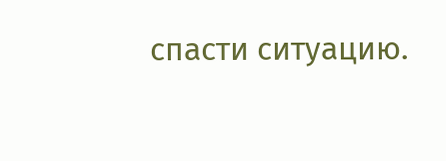спасти ситуацию.